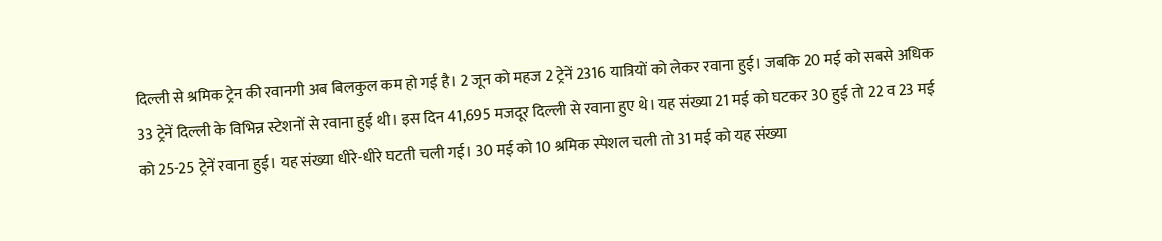दिल्ली से श्रमिक ट्रेन की रवानगी अब बिलकुल कम हो गई है। 2 जून को महज 2 ट्रेनें 2316 यात्रियों को लेकर रवाना हुई। जबकि 20 मई को सबसे अधिक 33 ट्रेनें दिल्ली के विभिन्न स्टेशनों से रवाना हुई थी। इस दिन 41,695 मजदूर दिल्ली से रवाना हुए थे। यह संख्या 21 मई को घटकर 30 हुई तो 22 व 23 मई को 25-25 ट्रेनें रवाना हुई। यह संख्या धीरे-धीरे घटती चली गई। 30 मई को 10 श्रमिक स्पेशल चली तो 31 मई को यह संख्या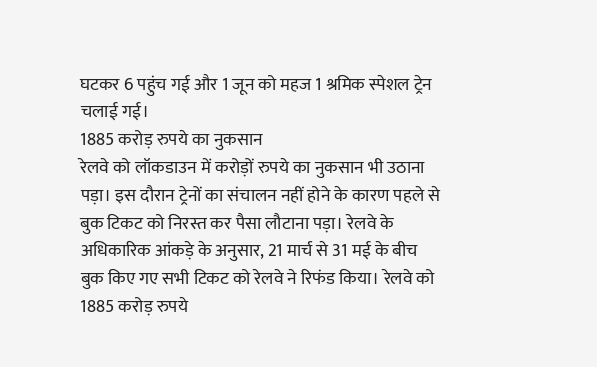घटकर 6 पहुंच गई और 1 जून को महज 1 श्रमिक स्पेशल ट्रेन चलाई गई।
1885 करोड़ रुपये का नुकसान
रेलवे को लॉकडाउन में करोड़ों रुपये का नुकसान भी उठाना पड़ा। इस दौरान ट्रेनों का संचालन नहीं होने के कारण पहले से बुक टिकट को निरस्त कर पैसा लौटाना पड़ा। रेलवे के अधिकारिक आंकड़े के अनुसार, 21 मार्च से 31 मई के बीच बुक किए गए सभी टिकट को रेलवे ने रिफंड किया। रेलवे को 1885 करोड़ रुपये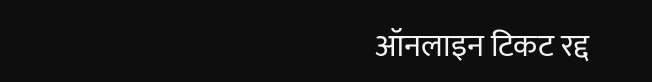ऑनलाइन टिकट रद्द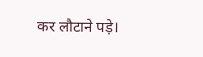कर लौटाने पड़े।